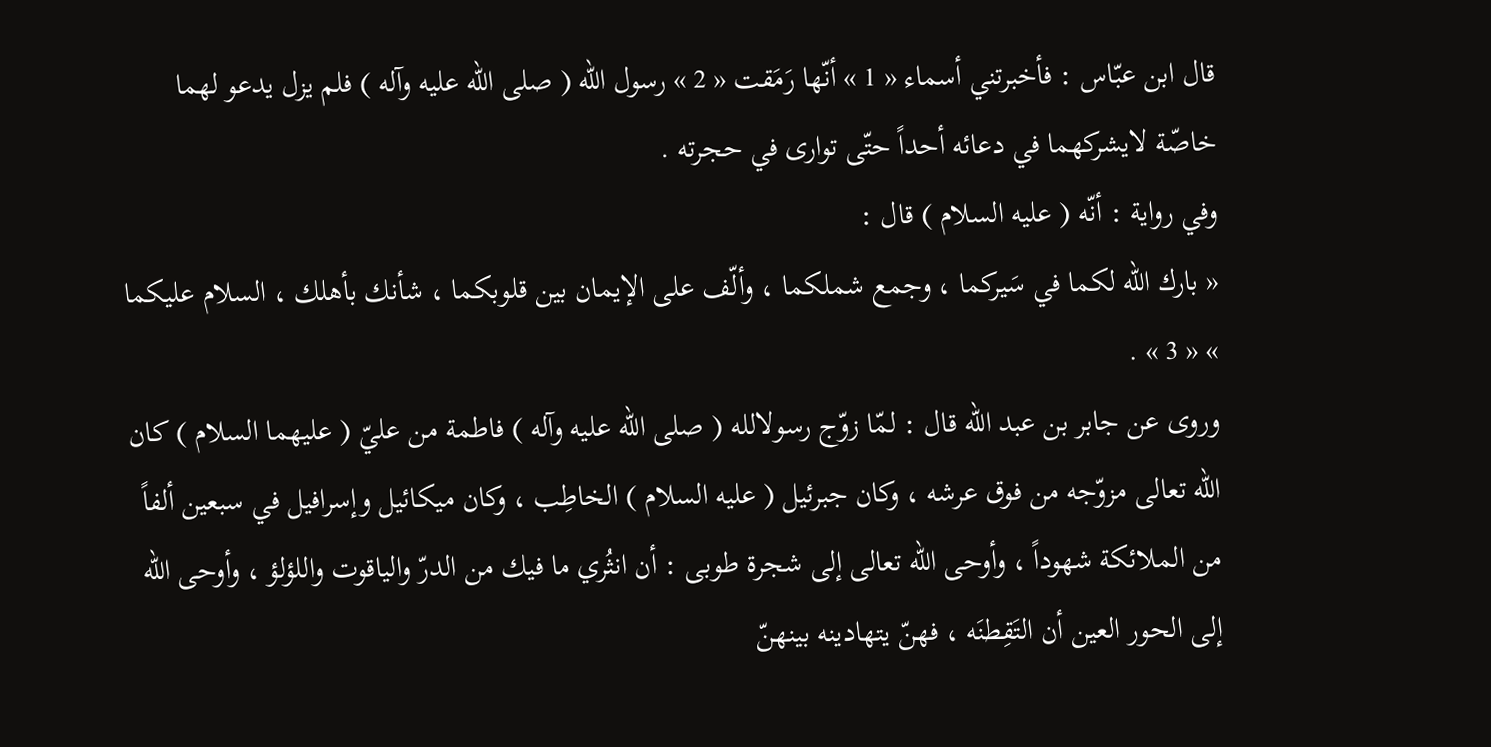قال ابن عبّاس : فأخبرتني أسماء « 1 » أنّها رَمَقت « 2 » رسول الله ( صلى الله عليه وآله ) فلم يزل يدعو لهما خاصّة لايشركهما في دعائه أحداً حتّى توارى في حجرته .
وفي رواية : أنّه ( عليه السلام ) قال :
« بارك الله لكما في سَيركما ، وجمع شملكما ، وألّف على الإيمان بين قلوبكما ، شأنك بأهلك ، السلام عليكما » « 3 » .
وروى عن جابر بن عبد الله قال : لمّا زوّج رسولالله ( صلى الله عليه وآله ) فاطمة من عليّ ( عليهما السلام ) كان الله تعالى مزوّجه من فوق عرشه ، وكان جبرئيل ( عليه السلام ) الخاطِب ، وكان ميكائيل وإسرافيل في سبعين ألفاً من الملائكة شهوداً ، وأوحى الله تعالى إلى شجرة طوبى : أن انثُري ما فيك من الدرّ والياقوت واللؤلؤ ، وأوحى الله إلى الحور العين أن التَقِطنَه ، فهنّ يتهادينه بينهنّ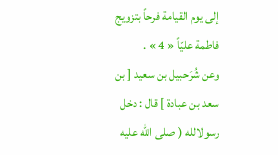إلى يوم القيامة فرحاً بتزويج فاطمة عليّاً « 4 » .
وعن شُرَحبيل بن سعيد [ بن سعد بن عبادة ] قال : دخل رسولالله ( صلى الله عليه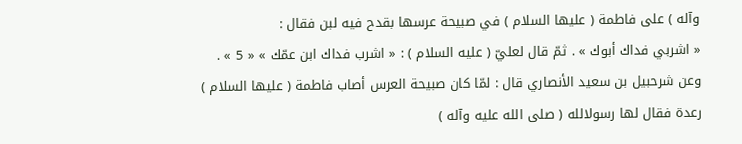وآله ) على فاطمة ( عليها السلام ) في صبيحة عرسها بقدح فيه لبن فقال :
« اشربي فداك أبوك » . ثمّ قال لعليّ ( عليه السلام ) : « اشرب فداك ابن عمّك » « 5 » .
وعن شرحبيل بن سعيد الأنصاري قال : لمّا كان صبيحة العرس أصاب فاطمة ( عليها السلام ) رعدة فقال لها رسولالله ( صلى الله عليه وآله )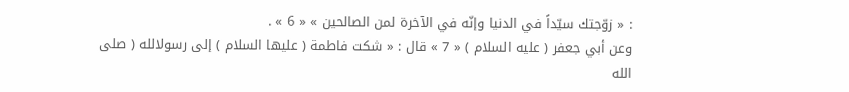: « زوّجتك سيّداً في الدنيا وإنّه في الآخرة لمن الصالحين » « 6 » .
وعن أبي جعفر ( عليه السلام ) « 7 » قال : « شكت فاطمة ( عليها السلام ) إلى رسولالله ( صلى الله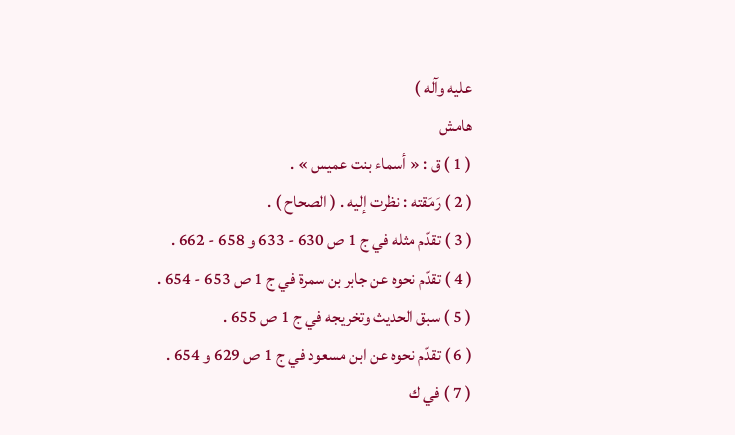عليه وآله )
هامش
( 1 ) ق : « أسماء بنت عميس » .
( 2 ) رَمَقته : نظرت إليه . ( الصحاح ) .
( 3 ) تقدّم مثله في ج 1 ص 630 - 633 و 658 - 662 .
( 4 ) تقدّم نحوه عن جابر بن سمرة في ج 1 ص 653 - 654 .
( 5 ) سبق الحديث وتخريجه في ج 1 ص 655 .
( 6 ) تقدّم نحوه عن ابن مسعود في ج 1 ص 629 و 654 .
( 7 ) في ك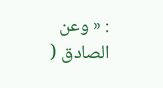: « وعن الصادق (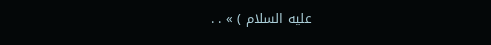عليه السلام ) » . .